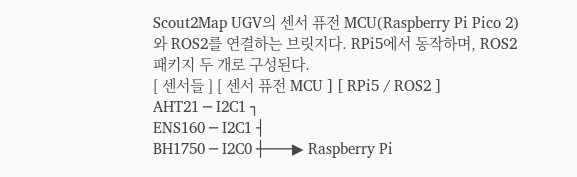Scout2Map UGV의 센서 퓨전 MCU(Raspberry Pi Pico 2)와 ROS2를 연결하는 브릿지다. RPi5에서 동작하며, ROS2 패키지 두 개로 구성된다.
[ 센서들 ] [ 센서 퓨전 MCU ] [ RPi5 / ROS2 ]
AHT21 ─ I2C1 ┐
ENS160 ─ I2C1 ┤
BH1750 ─ I2C0 ┼───▶ Raspberry Pi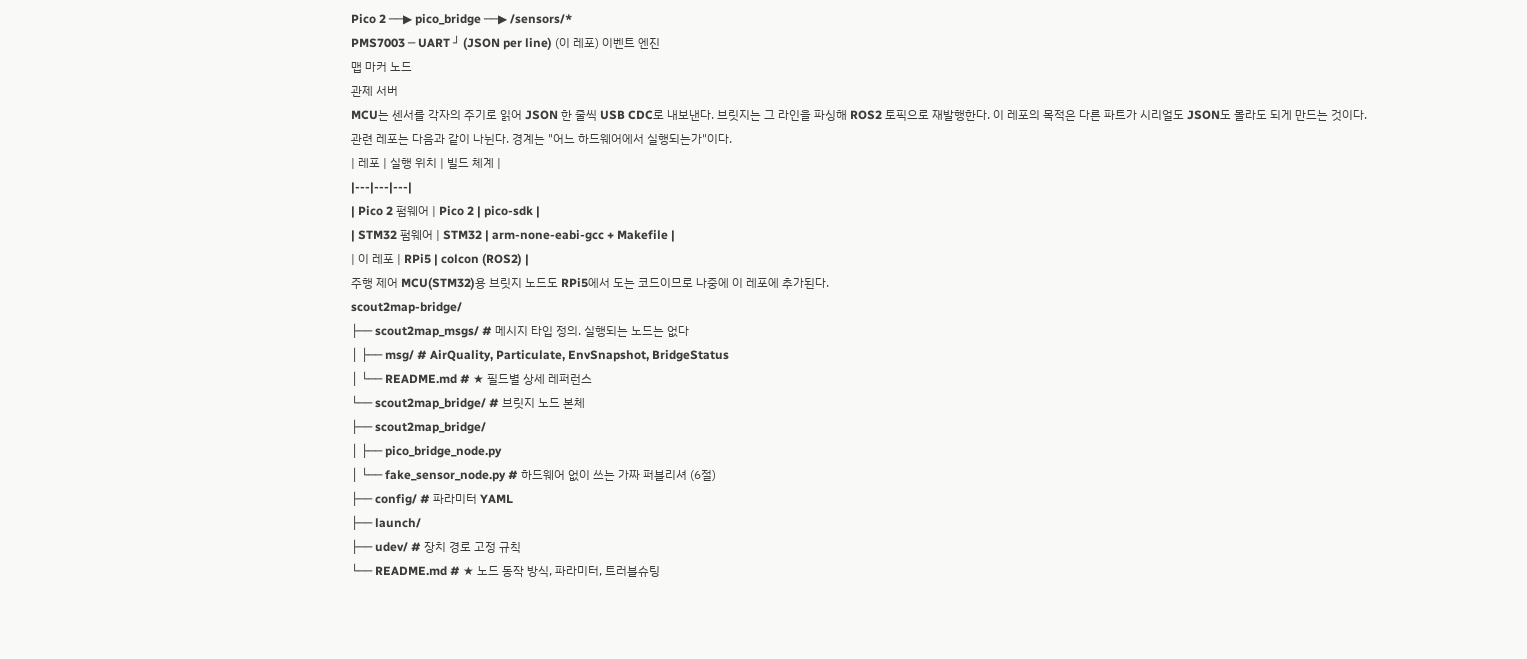Pico 2 ──▶ pico_bridge ──▶ /sensors/*
PMS7003 ─ UART ┘ (JSON per line) (이 레포) 이벤트 엔진
맵 마커 노드
관제 서버
MCU는 센서를 각자의 주기로 읽어 JSON 한 줄씩 USB CDC로 내보낸다. 브릿지는 그 라인을 파싱해 ROS2 토픽으로 재발행한다. 이 레포의 목적은 다른 파트가 시리얼도 JSON도 몰라도 되게 만드는 것이다.
관련 레포는 다음과 같이 나뉜다. 경계는 "어느 하드웨어에서 실행되는가"이다.
| 레포 | 실행 위치 | 빌드 체계 |
|---|---|---|
| Pico 2 펌웨어 | Pico 2 | pico-sdk |
| STM32 펌웨어 | STM32 | arm-none-eabi-gcc + Makefile |
| 이 레포 | RPi5 | colcon (ROS2) |
주행 제어 MCU(STM32)용 브릿지 노드도 RPi5에서 도는 코드이므로 나중에 이 레포에 추가된다.
scout2map-bridge/
├── scout2map_msgs/ # 메시지 타입 정의. 실행되는 노드는 없다
│ ├── msg/ # AirQuality, Particulate, EnvSnapshot, BridgeStatus
│ └── README.md # ★ 필드별 상세 레퍼런스
└── scout2map_bridge/ # 브릿지 노드 본체
├── scout2map_bridge/
│ ├── pico_bridge_node.py
│ └── fake_sensor_node.py # 하드웨어 없이 쓰는 가짜 퍼블리셔 (6절)
├── config/ # 파라미터 YAML
├── launch/
├── udev/ # 장치 경로 고정 규칙
└── README.md # ★ 노드 동작 방식, 파라미터, 트러블슈팅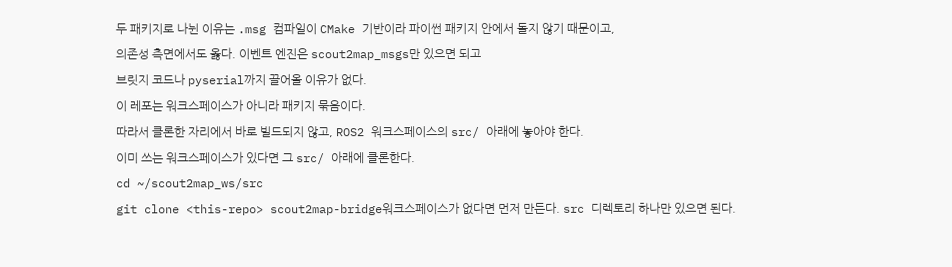두 패키지로 나뉜 이유는 .msg 컴파일이 CMake 기반이라 파이썬 패키지 안에서 돌지 않기 때문이고,
의존성 측면에서도 옳다. 이벤트 엔진은 scout2map_msgs만 있으면 되고
브릿지 코드나 pyserial까지 끌어올 이유가 없다.
이 레포는 워크스페이스가 아니라 패키지 묶음이다.
따라서 클론한 자리에서 바로 빌드되지 않고, ROS2 워크스페이스의 src/ 아래에 놓아야 한다.
이미 쓰는 워크스페이스가 있다면 그 src/ 아래에 클론한다.
cd ~/scout2map_ws/src
git clone <this-repo> scout2map-bridge워크스페이스가 없다면 먼저 만든다. src 디렉토리 하나만 있으면 된다.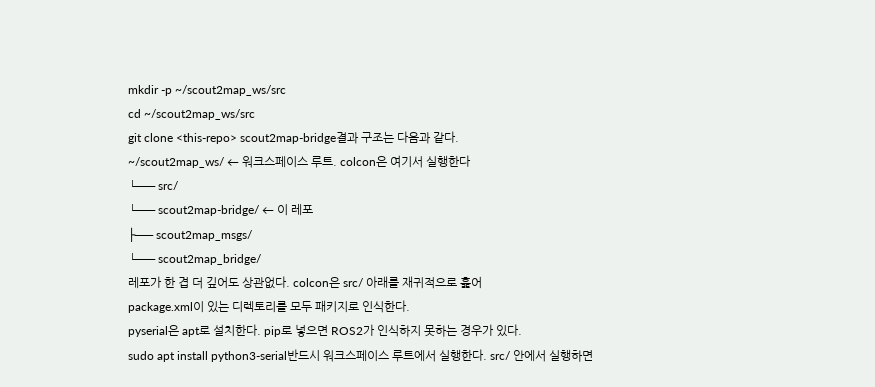mkdir -p ~/scout2map_ws/src
cd ~/scout2map_ws/src
git clone <this-repo> scout2map-bridge결과 구조는 다음과 같다.
~/scout2map_ws/ ← 워크스페이스 루트. colcon은 여기서 실행한다
└── src/
└── scout2map-bridge/ ← 이 레포
├── scout2map_msgs/
└── scout2map_bridge/
레포가 한 겹 더 깊어도 상관없다. colcon은 src/ 아래를 재귀적으로 훑어
package.xml이 있는 디렉토리를 모두 패키지로 인식한다.
pyserial은 apt로 설치한다. pip로 넣으면 ROS2가 인식하지 못하는 경우가 있다.
sudo apt install python3-serial반드시 워크스페이스 루트에서 실행한다. src/ 안에서 실행하면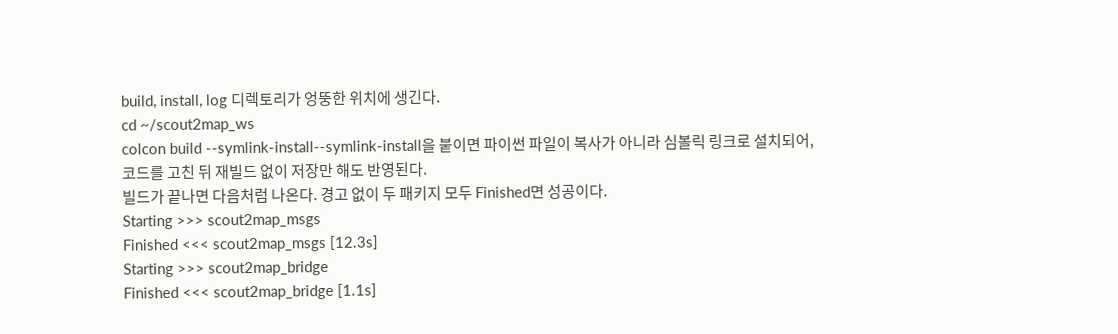build, install, log 디렉토리가 엉뚱한 위치에 생긴다.
cd ~/scout2map_ws
colcon build --symlink-install--symlink-install을 붙이면 파이썬 파일이 복사가 아니라 심볼릭 링크로 설치되어,
코드를 고친 뒤 재빌드 없이 저장만 해도 반영된다.
빌드가 끝나면 다음처럼 나온다. 경고 없이 두 패키지 모두 Finished면 성공이다.
Starting >>> scout2map_msgs
Finished <<< scout2map_msgs [12.3s]
Starting >>> scout2map_bridge
Finished <<< scout2map_bridge [1.1s]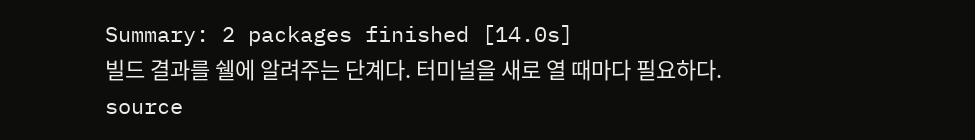Summary: 2 packages finished [14.0s]
빌드 결과를 쉘에 알려주는 단계다. 터미널을 새로 열 때마다 필요하다.
source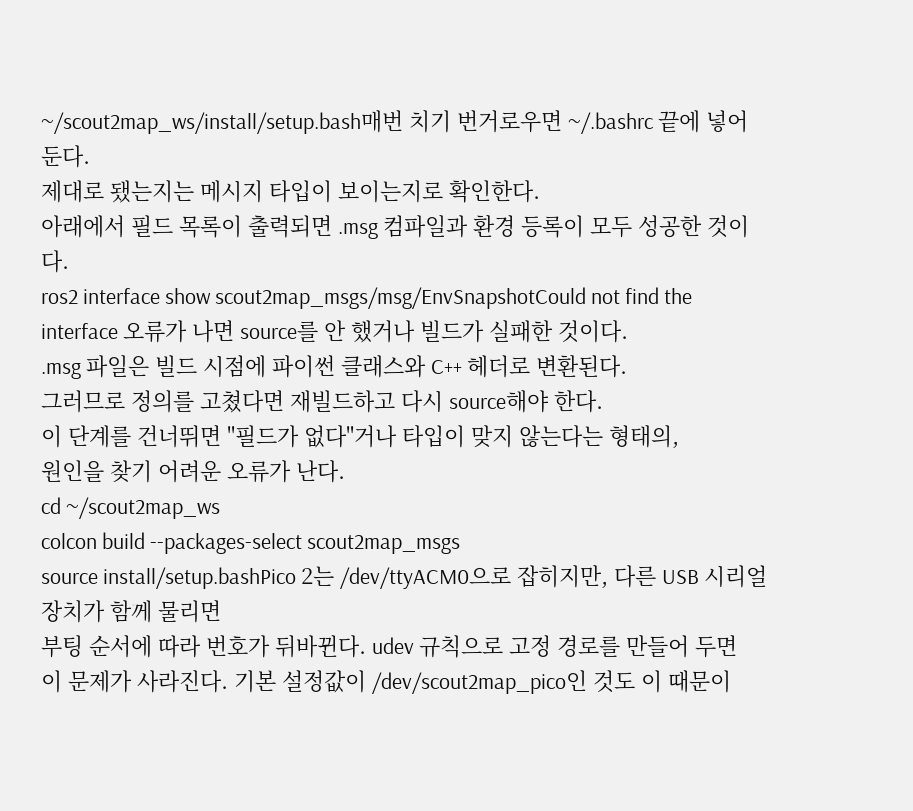~/scout2map_ws/install/setup.bash매번 치기 번거로우면 ~/.bashrc 끝에 넣어 둔다.
제대로 됐는지는 메시지 타입이 보이는지로 확인한다.
아래에서 필드 목록이 출력되면 .msg 컴파일과 환경 등록이 모두 성공한 것이다.
ros2 interface show scout2map_msgs/msg/EnvSnapshotCould not find the interface 오류가 나면 source를 안 했거나 빌드가 실패한 것이다.
.msg 파일은 빌드 시점에 파이썬 클래스와 C++ 헤더로 변환된다.
그러므로 정의를 고쳤다면 재빌드하고 다시 source해야 한다.
이 단계를 건너뛰면 "필드가 없다"거나 타입이 맞지 않는다는 형태의,
원인을 찾기 어려운 오류가 난다.
cd ~/scout2map_ws
colcon build --packages-select scout2map_msgs
source install/setup.bashPico 2는 /dev/ttyACM0으로 잡히지만, 다른 USB 시리얼 장치가 함께 물리면
부팅 순서에 따라 번호가 뒤바뀐다. udev 규칙으로 고정 경로를 만들어 두면
이 문제가 사라진다. 기본 설정값이 /dev/scout2map_pico인 것도 이 때문이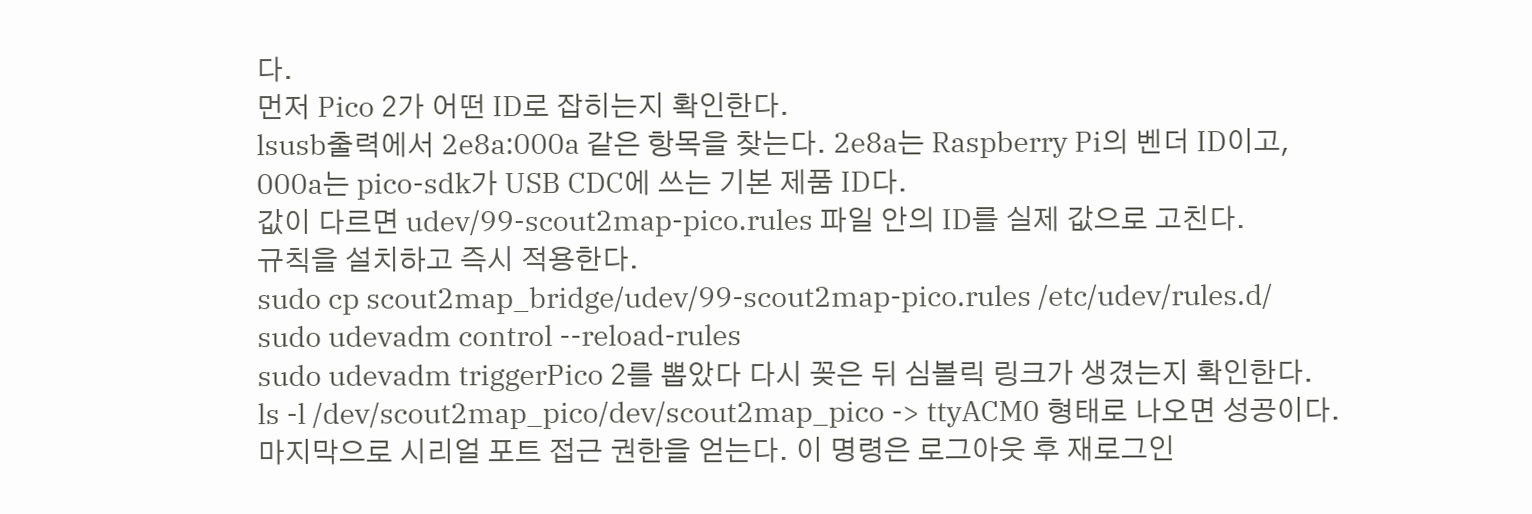다.
먼저 Pico 2가 어떤 ID로 잡히는지 확인한다.
lsusb출력에서 2e8a:000a 같은 항목을 찾는다. 2e8a는 Raspberry Pi의 벤더 ID이고,
000a는 pico-sdk가 USB CDC에 쓰는 기본 제품 ID다.
값이 다르면 udev/99-scout2map-pico.rules 파일 안의 ID를 실제 값으로 고친다.
규칙을 설치하고 즉시 적용한다.
sudo cp scout2map_bridge/udev/99-scout2map-pico.rules /etc/udev/rules.d/
sudo udevadm control --reload-rules
sudo udevadm triggerPico 2를 뽑았다 다시 꽂은 뒤 심볼릭 링크가 생겼는지 확인한다.
ls -l /dev/scout2map_pico/dev/scout2map_pico -> ttyACM0 형태로 나오면 성공이다.
마지막으로 시리얼 포트 접근 권한을 얻는다. 이 명령은 로그아웃 후 재로그인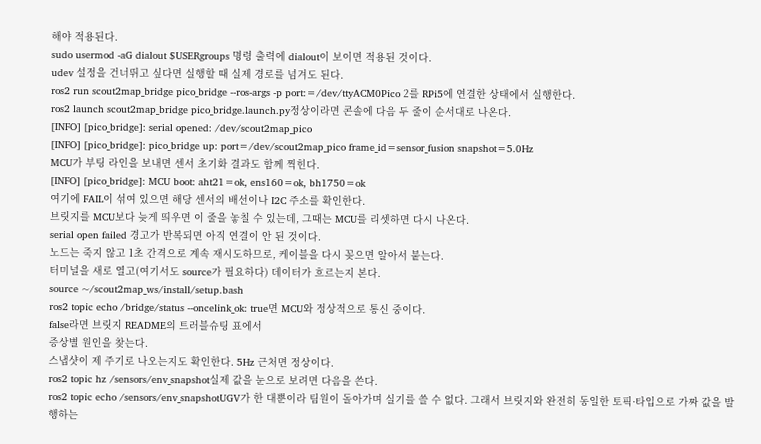해야 적용된다.
sudo usermod -aG dialout $USERgroups 명령 출력에 dialout이 보이면 적용된 것이다.
udev 설정을 건너뛰고 싶다면 실행할 때 실제 경로를 넘겨도 된다.
ros2 run scout2map_bridge pico_bridge --ros-args -p port:=/dev/ttyACM0Pico 2를 RPi5에 연결한 상태에서 실행한다.
ros2 launch scout2map_bridge pico_bridge.launch.py정상이라면 콘솔에 다음 두 줄이 순서대로 나온다.
[INFO] [pico_bridge]: serial opened: /dev/scout2map_pico
[INFO] [pico_bridge]: pico_bridge up: port=/dev/scout2map_pico frame_id=sensor_fusion snapshot=5.0Hz
MCU가 부팅 라인을 보내면 센서 초기화 결과도 함께 찍힌다.
[INFO] [pico_bridge]: MCU boot: aht21=ok, ens160=ok, bh1750=ok
여기에 FAIL이 섞여 있으면 해당 센서의 배선이나 I2C 주소를 확인한다.
브릿지를 MCU보다 늦게 띄우면 이 줄을 놓칠 수 있는데, 그때는 MCU를 리셋하면 다시 나온다.
serial open failed 경고가 반복되면 아직 연결이 안 된 것이다.
노드는 죽지 않고 1초 간격으로 계속 재시도하므로, 케이블을 다시 꽂으면 알아서 붙는다.
터미널을 새로 열고(여기서도 source가 필요하다) 데이터가 흐르는지 본다.
source ~/scout2map_ws/install/setup.bash
ros2 topic echo /bridge/status --oncelink_ok: true면 MCU와 정상적으로 통신 중이다.
false라면 브릿지 README의 트러블슈팅 표에서
증상별 원인을 찾는다.
스냅샷이 제 주기로 나오는지도 확인한다. 5Hz 근처면 정상이다.
ros2 topic hz /sensors/env_snapshot실제 값을 눈으로 보려면 다음을 쓴다.
ros2 topic echo /sensors/env_snapshotUGV가 한 대뿐이라 팀원이 돌아가며 실기를 쓸 수 없다. 그래서 브릿지와 완전히 동일한 토픽·타입으로 가짜 값을 발행하는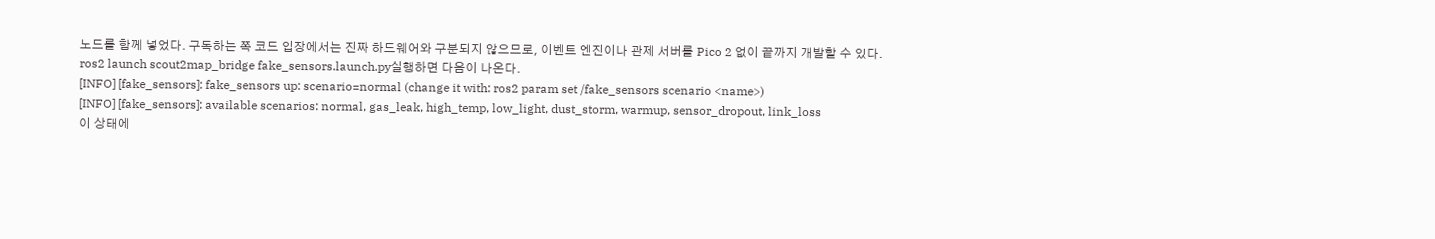노드를 함께 넣었다. 구독하는 쪽 코드 입장에서는 진짜 하드웨어와 구분되지 않으므로, 이벤트 엔진이나 관제 서버를 Pico 2 없이 끝까지 개발할 수 있다.
ros2 launch scout2map_bridge fake_sensors.launch.py실행하면 다음이 나온다.
[INFO] [fake_sensors]: fake_sensors up: scenario=normal (change it with: ros2 param set /fake_sensors scenario <name>)
[INFO] [fake_sensors]: available scenarios: normal, gas_leak, high_temp, low_light, dust_storm, warmup, sensor_dropout, link_loss
이 상태에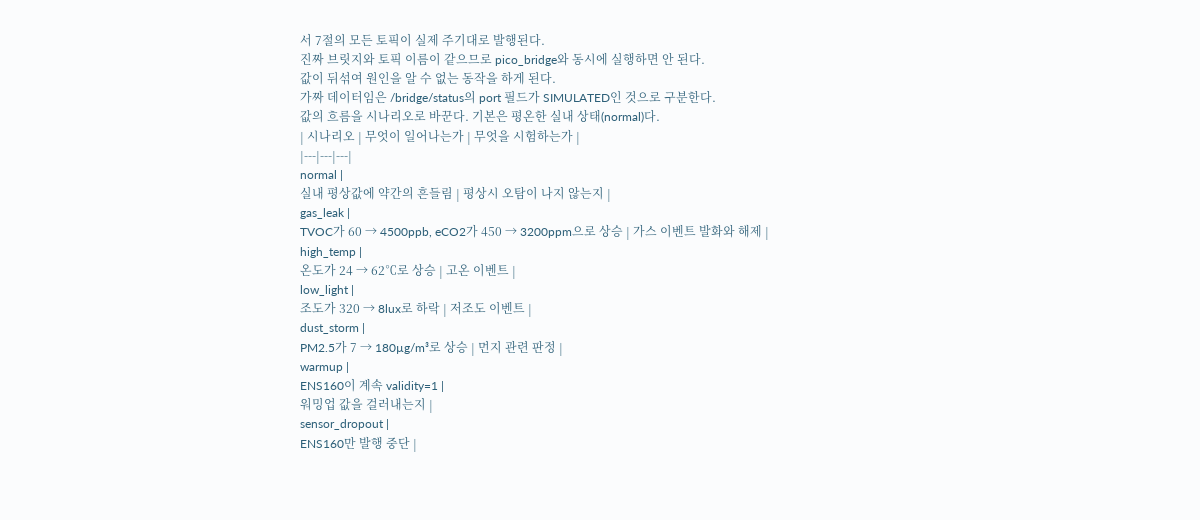서 7절의 모든 토픽이 실제 주기대로 발행된다.
진짜 브릿지와 토픽 이름이 같으므로 pico_bridge와 동시에 실행하면 안 된다.
값이 뒤섞여 원인을 알 수 없는 동작을 하게 된다.
가짜 데이터임은 /bridge/status의 port 필드가 SIMULATED인 것으로 구분한다.
값의 흐름을 시나리오로 바꾼다. 기본은 평온한 실내 상태(normal)다.
| 시나리오 | 무엇이 일어나는가 | 무엇을 시험하는가 |
|---|---|---|
normal |
실내 평상값에 약간의 흔들림 | 평상시 오탐이 나지 않는지 |
gas_leak |
TVOC가 60 → 4500ppb, eCO2가 450 → 3200ppm으로 상승 | 가스 이벤트 발화와 해제 |
high_temp |
온도가 24 → 62℃로 상승 | 고온 이벤트 |
low_light |
조도가 320 → 8lux로 하락 | 저조도 이벤트 |
dust_storm |
PM2.5가 7 → 180µg/m³로 상승 | 먼지 관련 판정 |
warmup |
ENS160이 계속 validity=1 |
워밍업 값을 걸러내는지 |
sensor_dropout |
ENS160만 발행 중단 |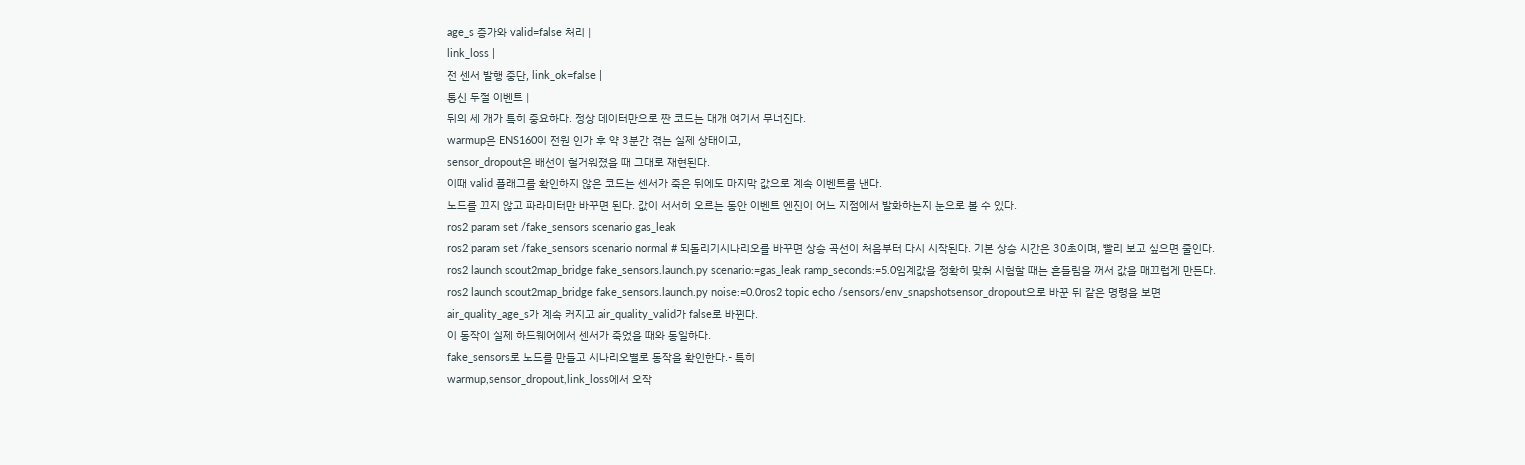age_s 증가와 valid=false 처리 |
link_loss |
전 센서 발행 중단, link_ok=false |
통신 두절 이벤트 |
뒤의 세 개가 특히 중요하다. 정상 데이터만으로 짠 코드는 대개 여기서 무너진다.
warmup은 ENS160이 전원 인가 후 약 3분간 겪는 실제 상태이고,
sensor_dropout은 배선이 헐거워졌을 때 그대로 재현된다.
이때 valid 플래그를 확인하지 않은 코드는 센서가 죽은 뒤에도 마지막 값으로 계속 이벤트를 낸다.
노드를 끄지 않고 파라미터만 바꾸면 된다. 값이 서서히 오르는 동안 이벤트 엔진이 어느 지점에서 발화하는지 눈으로 볼 수 있다.
ros2 param set /fake_sensors scenario gas_leak
ros2 param set /fake_sensors scenario normal # 되돌리기시나리오를 바꾸면 상승 곡선이 처음부터 다시 시작된다. 기본 상승 시간은 30초이며, 빨리 보고 싶으면 줄인다.
ros2 launch scout2map_bridge fake_sensors.launch.py scenario:=gas_leak ramp_seconds:=5.0임계값을 정확히 맞춰 시험할 때는 흔들림을 꺼서 값을 매끄럽게 만든다.
ros2 launch scout2map_bridge fake_sensors.launch.py noise:=0.0ros2 topic echo /sensors/env_snapshotsensor_dropout으로 바꾼 뒤 같은 명령을 보면
air_quality_age_s가 계속 커지고 air_quality_valid가 false로 바뀐다.
이 동작이 실제 하드웨어에서 센서가 죽었을 때와 동일하다.
fake_sensors로 노드를 만들고 시나리오별로 동작을 확인한다.- 특히
warmup,sensor_dropout,link_loss에서 오작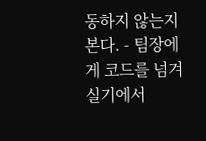동하지 않는지 본다. - 팀장에게 코드를 넘겨 실기에서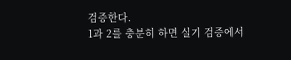검증한다.
1과 2를 충분히 하면 실기 검증에서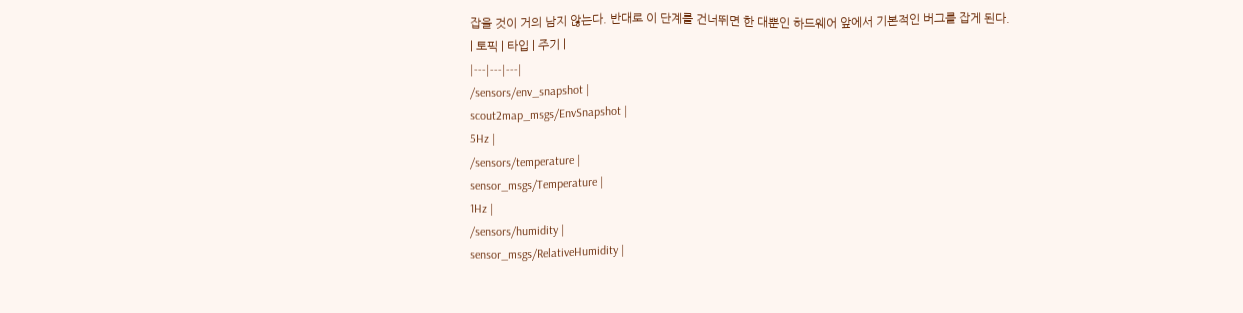잡을 것이 거의 남지 않는다. 반대로 이 단계를 건너뛰면 한 대뿐인 하드웨어 앞에서 기본적인 버그를 잡게 된다.
| 토픽 | 타입 | 주기 |
|---|---|---|
/sensors/env_snapshot |
scout2map_msgs/EnvSnapshot |
5Hz |
/sensors/temperature |
sensor_msgs/Temperature |
1Hz |
/sensors/humidity |
sensor_msgs/RelativeHumidity |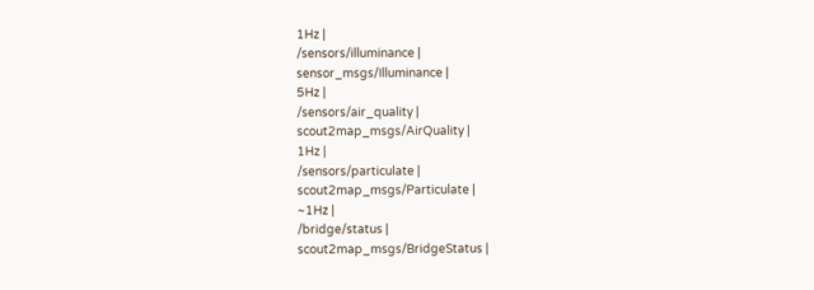1Hz |
/sensors/illuminance |
sensor_msgs/Illuminance |
5Hz |
/sensors/air_quality |
scout2map_msgs/AirQuality |
1Hz |
/sensors/particulate |
scout2map_msgs/Particulate |
~1Hz |
/bridge/status |
scout2map_msgs/BridgeStatus |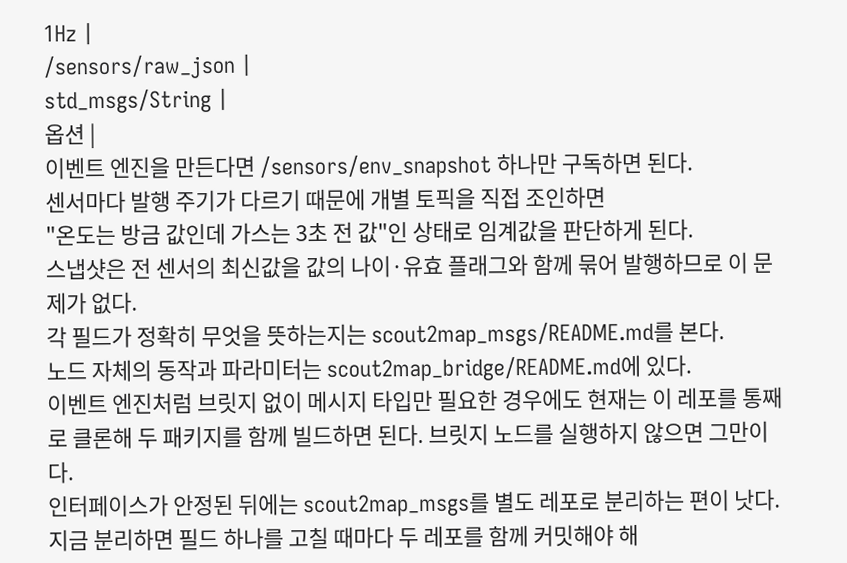1Hz |
/sensors/raw_json |
std_msgs/String |
옵션 |
이벤트 엔진을 만든다면 /sensors/env_snapshot 하나만 구독하면 된다.
센서마다 발행 주기가 다르기 때문에 개별 토픽을 직접 조인하면
"온도는 방금 값인데 가스는 3초 전 값"인 상태로 임계값을 판단하게 된다.
스냅샷은 전 센서의 최신값을 값의 나이·유효 플래그와 함께 묶어 발행하므로 이 문제가 없다.
각 필드가 정확히 무엇을 뜻하는지는 scout2map_msgs/README.md를 본다.
노드 자체의 동작과 파라미터는 scout2map_bridge/README.md에 있다.
이벤트 엔진처럼 브릿지 없이 메시지 타입만 필요한 경우에도 현재는 이 레포를 통째로 클론해 두 패키지를 함께 빌드하면 된다. 브릿지 노드를 실행하지 않으면 그만이다.
인터페이스가 안정된 뒤에는 scout2map_msgs를 별도 레포로 분리하는 편이 낫다.
지금 분리하면 필드 하나를 고칠 때마다 두 레포를 함께 커밋해야 해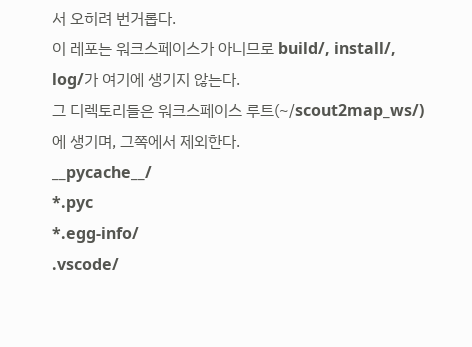서 오히려 번거롭다.
이 레포는 워크스페이스가 아니므로 build/, install/, log/가 여기에 생기지 않는다.
그 디렉토리들은 워크스페이스 루트(~/scout2map_ws/)에 생기며, 그쪽에서 제외한다.
__pycache__/
*.pyc
*.egg-info/
.vscode/